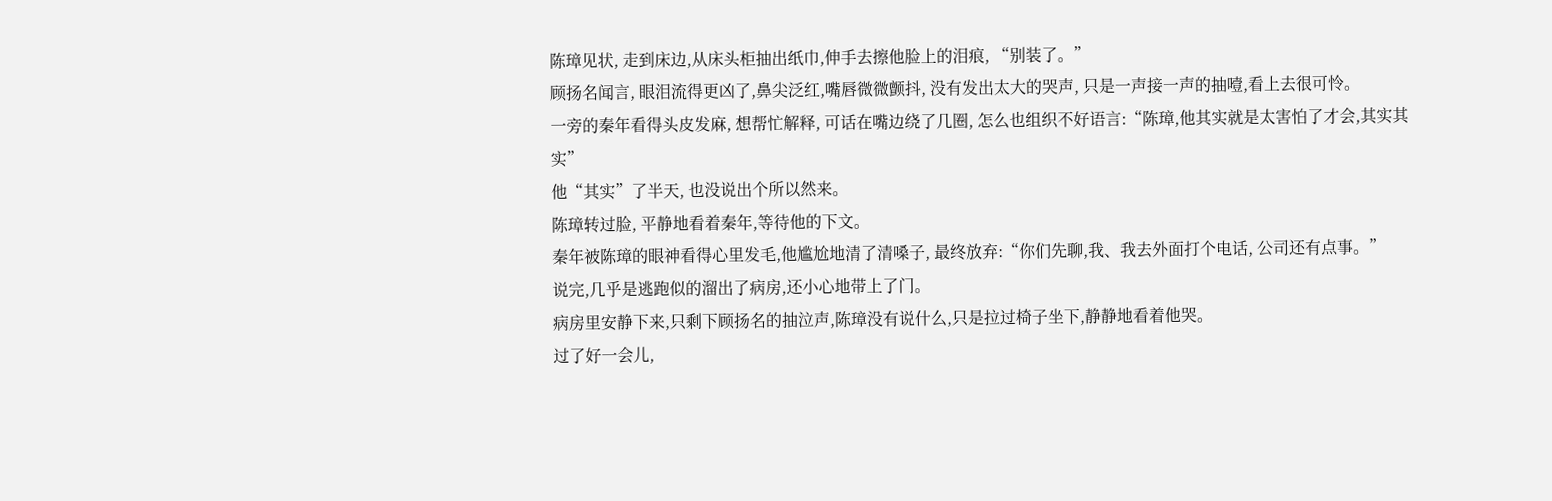陈璋见状, 走到床边,从床头柜抽出纸巾,伸手去擦他脸上的泪痕, “别装了。”
顾扬名闻言, 眼泪流得更凶了,鼻尖泛红,嘴唇微微颤抖, 没有发出太大的哭声, 只是一声接一声的抽噎,看上去很可怜。
一旁的秦年看得头皮发麻, 想帮忙解释, 可话在嘴边绕了几圈, 怎么也组织不好语言:“陈璋,他其实就是太害怕了才会,其实其实”
他“其实”了半天, 也没说出个所以然来。
陈璋转过脸, 平静地看着秦年,等待他的下文。
秦年被陈璋的眼神看得心里发毛,他尴尬地清了清嗓子, 最终放弃:“你们先聊,我、我去外面打个电话, 公司还有点事。”
说完,几乎是逃跑似的溜出了病房,还小心地带上了门。
病房里安静下来,只剩下顾扬名的抽泣声,陈璋没有说什么,只是拉过椅子坐下,静静地看着他哭。
过了好一会儿,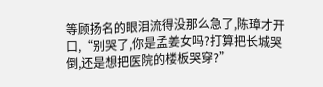等顾扬名的眼泪流得没那么急了,陈璋才开口,“别哭了,你是孟姜女吗?打算把长城哭倒,还是想把医院的楼板哭穿?”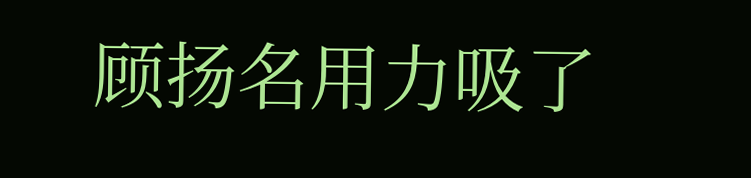顾扬名用力吸了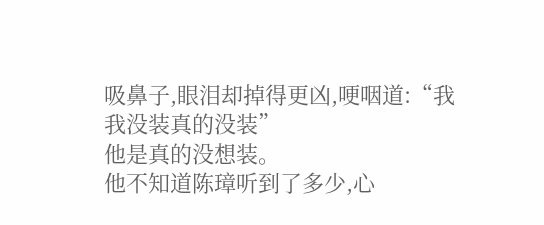吸鼻子,眼泪却掉得更凶,哽咽道:“我我没装真的没装”
他是真的没想装。
他不知道陈璋听到了多少,心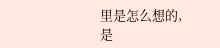里是怎么想的,是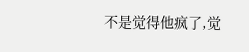不是觉得他疯了,觉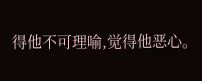得他不可理喻,觉得他恶心。